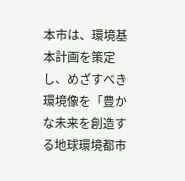本市は、環境基本計画を策定し、めざすべき環境像を「豊かな未来を創造する地球環境都市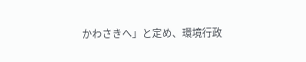かわさきへ」と定め、環境行政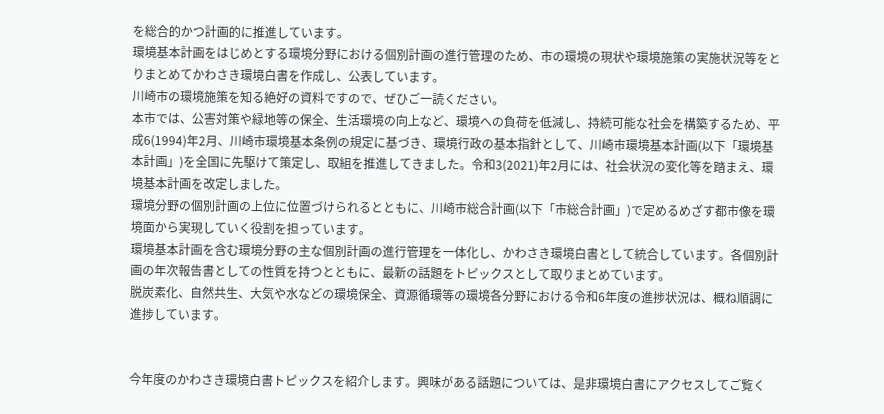を総合的かつ計画的に推進しています。
環境基本計画をはじめとする環境分野における個別計画の進行管理のため、市の環境の現状や環境施策の実施状況等をとりまとめてかわさき環境白書を作成し、公表しています。
川崎市の環境施策を知る絶好の資料ですので、ぜひご一読ください。
本市では、公害対策や緑地等の保全、生活環境の向上など、環境への負荷を低減し、持続可能な社会を構築するため、平成6(1994)年2月、川崎市環境基本条例の規定に基づき、環境行政の基本指針として、川崎市環境基本計画(以下「環境基本計画」)を全国に先駆けて策定し、取組を推進してきました。令和3(2021)年2月には、社会状況の変化等を踏まえ、環境基本計画を改定しました。
環境分野の個別計画の上位に位置づけられるとともに、川崎市総合計画(以下「市総合計画」)で定めるめざす都市像を環境面から実現していく役割を担っています。
環境基本計画を含む環境分野の主な個別計画の進行管理を一体化し、かわさき環境白書として統合しています。各個別計画の年次報告書としての性質を持つとともに、最新の話題をトピックスとして取りまとめています。
脱炭素化、自然共生、大気や水などの環境保全、資源循環等の環境各分野における令和6年度の進捗状況は、概ね順調に進捗しています。


今年度のかわさき環境白書トピックスを紹介します。興味がある話題については、是非環境白書にアクセスしてご覧く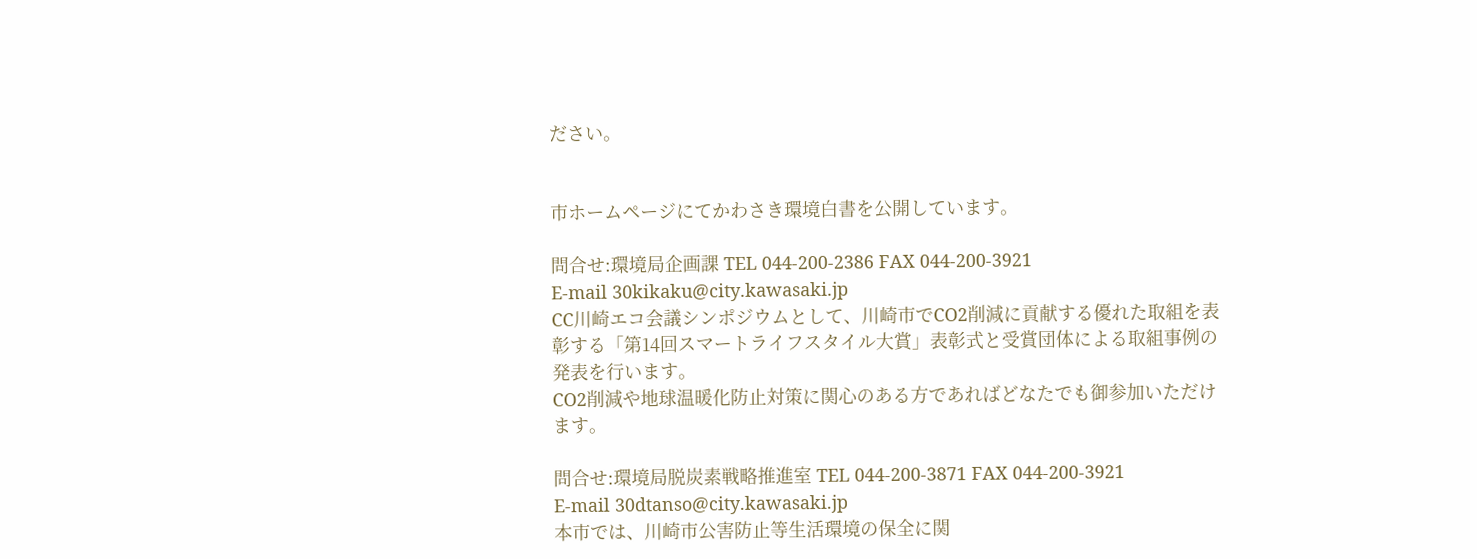ださい。


市ホームページにてかわさき環境白書を公開しています。

問合せ:環境局企画課 TEL 044-200-2386 FAX 044-200-3921
E-mail 30kikaku@city.kawasaki.jp
CC川崎エコ会議シンポジウムとして、川崎市でCO2削減に貢献する優れた取組を表彰する「第14回スマートライフスタイル大賞」表彰式と受賞団体による取組事例の発表を行います。
CO2削減や地球温暖化防止対策に関心のある方であればどなたでも御参加いただけます。

問合せ:環境局脱炭素戦略推進室 TEL 044-200-3871 FAX 044-200-3921
E-mail 30dtanso@city.kawasaki.jp
本市では、川崎市公害防止等生活環境の保全に関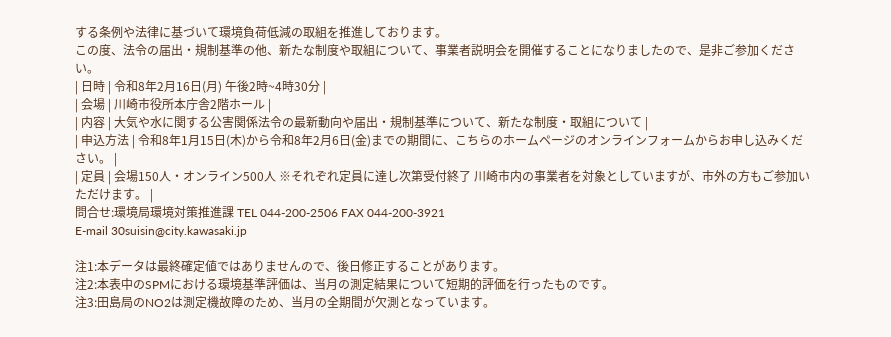する条例や法律に基づいて環境負荷低減の取組を推進しております。
この度、法令の届出・規制基準の他、新たな制度や取組について、事業者説明会を開催することになりましたので、是非ご参加ください。
| 日時 | 令和8年2月16日(月) 午後2時~4時30分 |
| 会場 | 川崎市役所本庁舎2階ホール |
| 内容 | 大気や水に関する公害関係法令の最新動向や届出・規制基準について、新たな制度・取組について |
| 申込方法 | 令和8年1月15日(木)から令和8年2月6日(金)までの期間に、こちらのホームページのオンラインフォームからお申し込みください。 |
| 定員 | 会場150人・オンライン500人 ※それぞれ定員に達し次第受付終了 川崎市内の事業者を対象としていますが、市外の方もご参加いただけます。 |
問合せ:環境局環境対策推進課 TEL 044-200-2506 FAX 044-200-3921
E-mail 30suisin@city.kawasaki.jp

注1:本データは最終確定値ではありませんので、後日修正することがあります。
注2:本表中のSPMにおける環境基準評価は、当月の測定結果について短期的評価を行ったものです。
注3:田島局のNO2は測定機故障のため、当月の全期間が欠測となっています。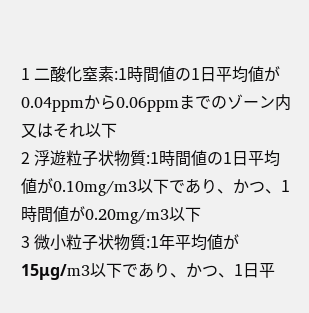1 二酸化窒素:1時間値の1日平均値が0.04ppmから0.06ppmまでのゾーン内又はそれ以下
2 浮遊粒子状物質:1時間値の1日平均値が0.10mg/m3以下であり、かつ、1時間値が0.20mg/m3以下
3 微小粒子状物質:1年平均値が15μg/m3以下であり、かつ、1日平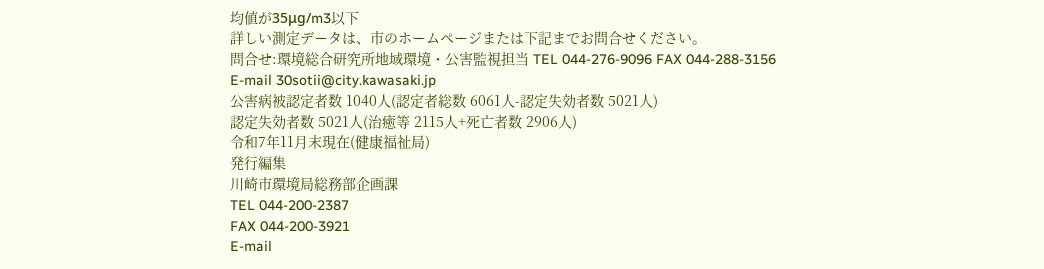均値が35μg/m3以下
詳しい測定データは、市のホームページまたは下記までお問合せください。
問合せ:環境総合研究所地域環境・公害監視担当 TEL 044-276-9096 FAX 044-288-3156
E-mail 30sotii@city.kawasaki.jp
公害病被認定者数 1040人(認定者総数 6061人-認定失効者数 5021人)
認定失効者数 5021人(治癒等 2115人+死亡者数 2906人)
令和7年11月末現在(健康福祉局)
発行編集
川崎市環境局総務部企画課
TEL 044-200-2387
FAX 044-200-3921
E-mail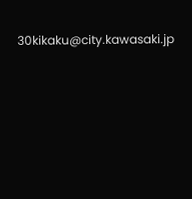30kikaku@city.kawasaki.jp